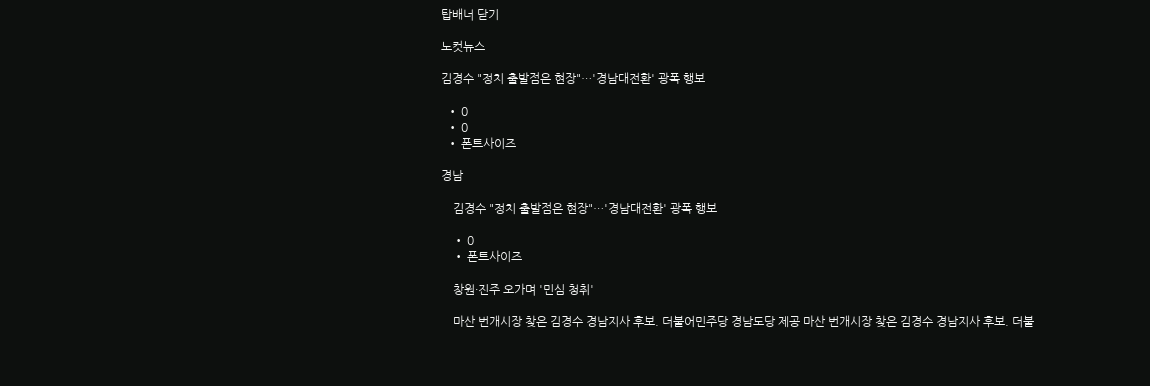탑배너 닫기

노컷뉴스

김경수 "정치 출발점은 현장"…'경남대전환' 광폭 행보

  • 0
  • 0
  • 폰트사이즈

경남

    김경수 "정치 출발점은 현장"…'경남대전환' 광폭 행보

    • 0
    • 폰트사이즈

    창원·진주 오가며 '민심 청취'

    마산 번개시장 찾은 김경수 경남지사 후보. 더불어민주당 경남도당 제공 마산 번개시장 찾은 김경수 경남지사 후보. 더불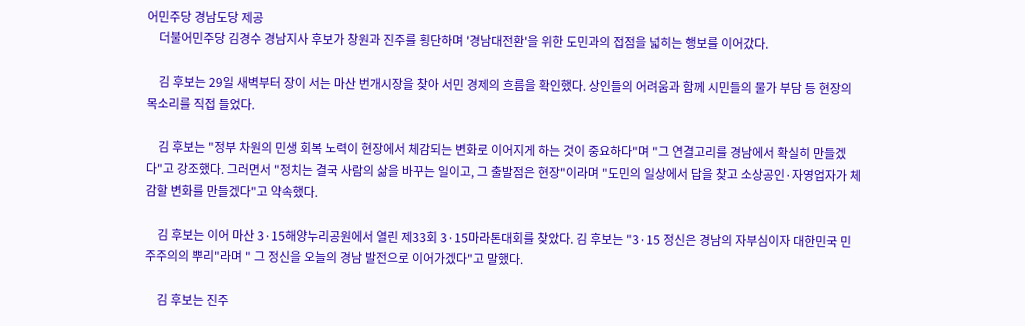어민주당 경남도당 제공
    더불어민주당 김경수 경남지사 후보가 창원과 진주를 횡단하며 '경남대전환'을 위한 도민과의 접점을 넓히는 행보를 이어갔다.

    김 후보는 29일 새벽부터 장이 서는 마산 번개시장을 찾아 서민 경제의 흐름을 확인했다. 상인들의 어려움과 함께 시민들의 물가 부담 등 현장의 목소리를 직접 들었다.

    김 후보는 "정부 차원의 민생 회복 노력이 현장에서 체감되는 변화로 이어지게 하는 것이 중요하다"며 "그 연결고리를 경남에서 확실히 만들겠다"고 강조했다. 그러면서 "정치는 결국 사람의 삶을 바꾸는 일이고, 그 출발점은 현장"이라며 "도민의 일상에서 답을 찾고 소상공인·자영업자가 체감할 변화를 만들겠다"고 약속했다.

    김 후보는 이어 마산 3·15해양누리공원에서 열린 제33회 3·15마라톤대회를 찾았다. 김 후보는 "3·15 정신은 경남의 자부심이자 대한민국 민주주의의 뿌리"라며 " 그 정신을 오늘의 경남 발전으로 이어가겠다"고 말했다.

    김 후보는 진주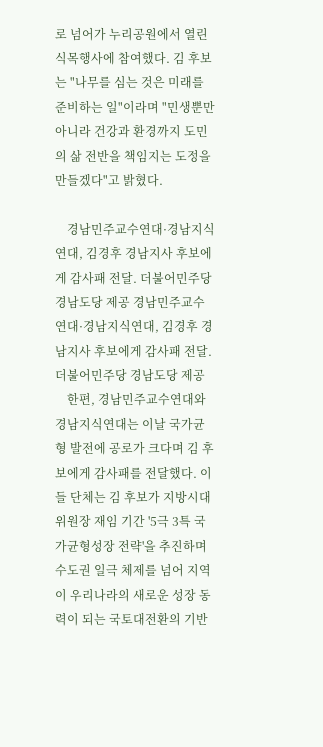로 넘어가 누리공원에서 열린 식목행사에 참여했다. 김 후보는 "나무를 심는 것은 미래를 준비하는 일"이라며 "민생뿐만 아니라 건강과 환경까지 도민의 삶 전반을 책임지는 도정을 만들겠다"고 밝혔다.

    경남민주교수연대·경남지식연대, 김경후 경남지사 후보에게 감사패 전달. 더불어민주당 경남도당 제공 경남민주교수연대·경남지식연대, 김경후 경남지사 후보에게 감사패 전달. 더불어민주당 경남도당 제공
    한편, 경남민주교수연대와 경남지식연대는 이날 국가균형 발전에 공로가 크다며 김 후보에게 감사패를 전달했다. 이들 단체는 김 후보가 지방시대위원장 재임 기간 '5극 3특 국가균형성장 전략'을 추진하며 수도권 일극 체제를 넘어 지역이 우리나라의 새로운 성장 동력이 되는 국토대전환의 기반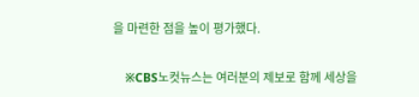을 마련한 점을 높이 평가했다.

    ※CBS노컷뉴스는 여러분의 제보로 함께 세상을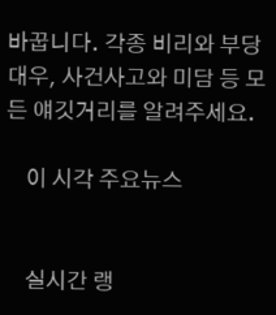바꿉니다. 각종 비리와 부당대우, 사건사고와 미담 등 모든 얘깃거리를 알려주세요.

    이 시각 주요뉴스


    실시간 랭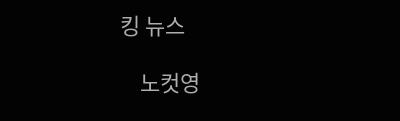킹 뉴스

    노컷영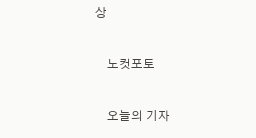상

    노컷포토

    오늘의 기자